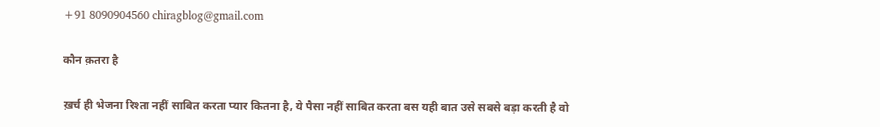+91 8090904560 chiragblog@gmail.com

कौन क़तरा है

ख़र्च ही भेजना रिश्ता नहीं साबित करता प्यार कितना है, ये पैसा नहीं साबित करता बस यही बात उसे सबसे बड़ा करती है वो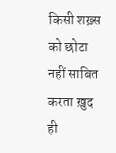किसी शख़्स को छोटा नहीं साबित करता ख़ुद ही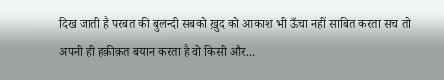दिख जाती है परबत की बुलन्दी सबको ख़ुद को आकाश भी ऊँचा नहीं साबित करता सच तो अपनी ही हक़ीक़त बयान करता है वो किसी और...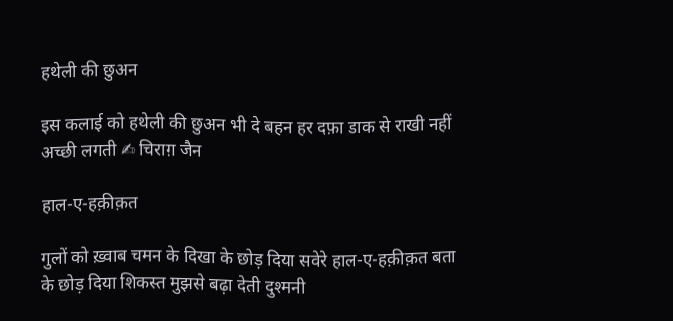हथेली की छुअन

इस कलाई को हथेली की छुअन भी दे बहन हर दफ़ा डाक से राखी नहीं अच्छी लगती ✍ चिराग़ जैन

हाल-ए-हक़ीक़त

गुलों को ख़्वाब चमन के दिखा के छोड़ दिया सवेरे हाल-ए-हक़ीक़त बता के छोड़ दिया शिकस्त मुझसे बढ़ा देती दुश्मनी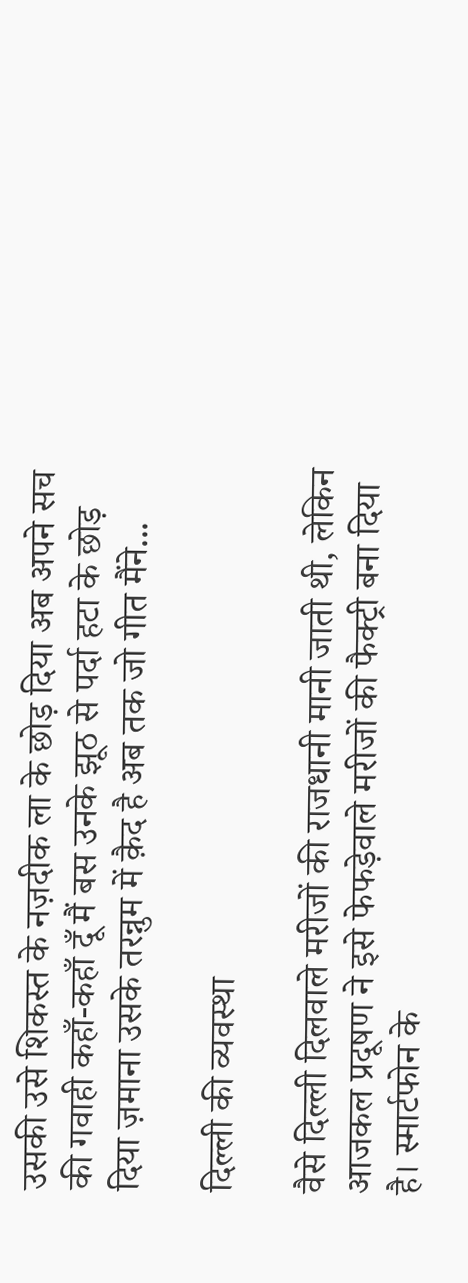उसकी उसे शिकस्त के नज़दीक ला के छोड़ दिया अब अपने सच की गवाही कहाँ-कहाँ दूँ मैं बस उनके झूठ से पर्दा हटा के छोड़ दिया ज़माना उसके तरन्नुम में क़ैद है अब तक जो गीत मैंने...

दिल्ली की व्यवस्था

वैसे दिल्ली दिलवाले मरीजों की राजधानी मानी जाती थी, लेकिन आजकल प्रदूषण ने इसे फेफड़ेवाले मरीजों की फैक्ट्री बना दिया है। स्मार्टफोन के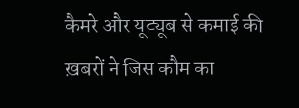कैमरे और यूट्यूब से कमाई की ख़बरों ने जिस कौम का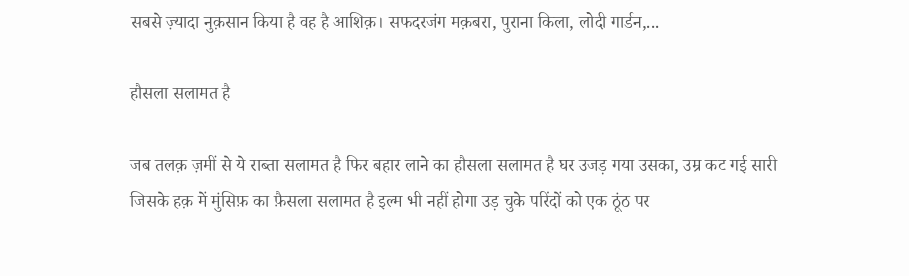सबसे ज़्यादा नुक़सान किया है वह है आशिक़। सफदरजंग मक़बरा, पुराना किला, लोदी गार्डन,...

हौसला सलामत है

जब तलक़ ज़मीं से ये राब्ता सलामत है फिर बहार लाने का हौसला सलामत है घर उजड़ गया उसका, उम्र कट गई सारी जिसके हक़ में मुंसिफ़ का फ़ैसला सलामत है इल्म भी नहीं होगा उड़ चुके परिंदों को एक ठूंठ पर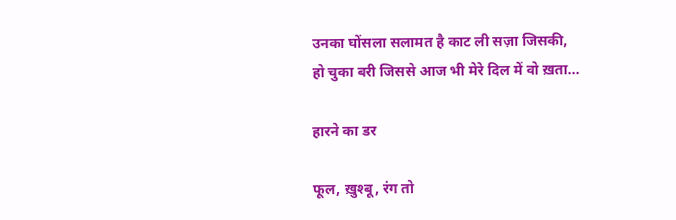उनका घोंसला सलामत है काट ली सज़ा जिसकी, हो चुका बरी जिससे आज भी मेरे दिल में वो ख़ता...

हारने का डर

फूल, ख़ुश्बू, रंग तो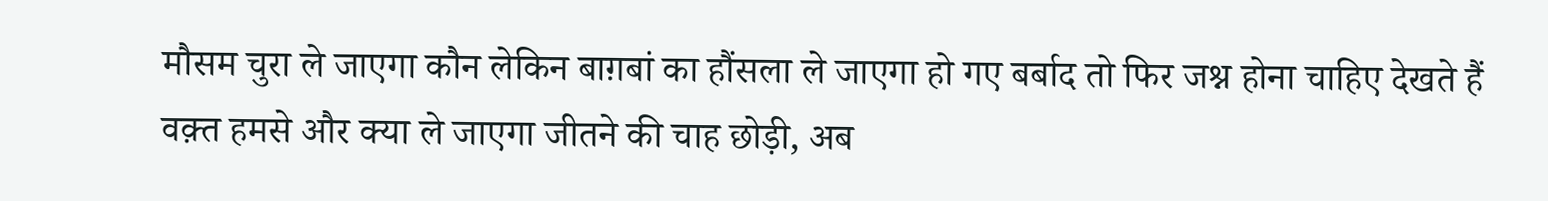मौसम चुरा ले जाएगा कौन लेकिन बाग़बां का हौंसला ले जाएगा हो गए बर्बाद तो फिर जश्न होना चाहिए देखते हैं वक़्त हमसे और क्या ले जाएगा जीतने की चाह छोड़ी, अब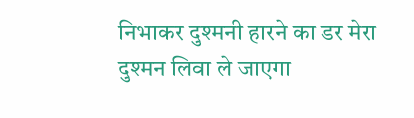निभाकर दुश्मनी हारने का डर मेरा दुश्मन लिवा ले जाएगा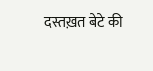दस्तख़त बेटे की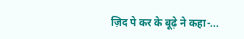ज़िद पे कर के बूढ़े ने कहा-...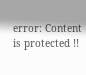error: Content is protected !!